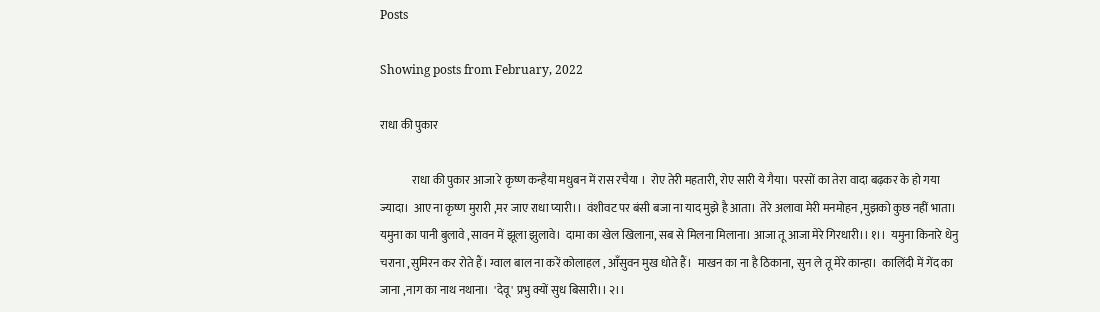Posts

Showing posts from February, 2022

राधा की पुकार

              राधा की पुकार आजा रे कृष्ण कन्हैया मधुबन में रास रचैया ।  रोए तेरी महतारी, रोए सारी ये गैया।  परसों का तेरा वादा बढ़कर के हो गया ज्यादा।  आए ना कृष्ण मुरारी ,मर जाए राधा प्यारी।।  वंशीवट पर बंसी बजा ना याद मुझे है आता।  तेरे अलावा मेरी मनमोहन ,मुझको कुछ नहीं भाता।  यमुना का पानी बुलावे ,सावन में झूला झुलावे।  दामा का खेल खिलाना, सब से मिलना मिलाना। आजा तू आजा मेरे गिरधारी।। १।।  यमुना किनारे धेनु चराना ,सुमिरन कर रोते हैं। ग्वाल बाल ना करें कोलाहल , आँसुवन मुख धोते हैं।  माखन का ना है ठिकाना, सुन ले तू मेरे कान्हा।  कालिंदी में गेंद का जाना ,नाग का नाथ नथाना।  'देवू' प्रभु क्यों सुध बिसारी।। २।।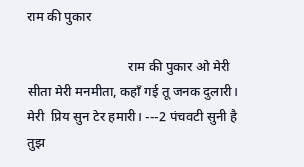राम की पुकार

                              राम की पुकार ओ मेरी सीता मेरी मनमीता, कहाँ गई तू जनक दुलारी। मेरी  प्रिय सुन टेर हमारी। ---2 पंचवटी सुनी है तुझ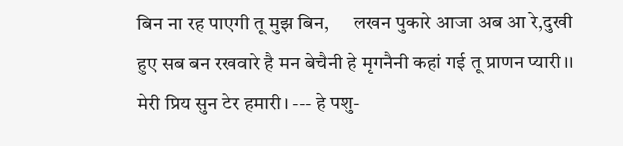बिन ना रह पाएगी तू मुझ बिन,      लखन पुकारे आजा अब आ रे,दुखी हुए सब बन रखवारे है मन बेचैनी हे मृगनैनी कहां गई तू प्राणन प्यारी।।                      मेरी प्रिय सुन टेर हमारी। --- हे पशु-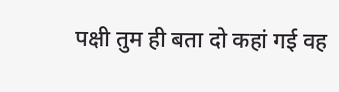पक्षी तुम ही बता दो कहां गई वह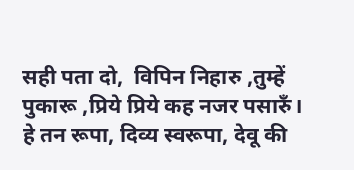सही पता दो,  विपिन निहारु ,तुम्हें पुकारू ,प्रिये प्रिये कह नजर पसारुँ। हे तन रूपा, दिव्य स्वरूपा, देवू की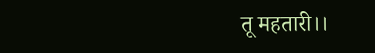तू महतारी।।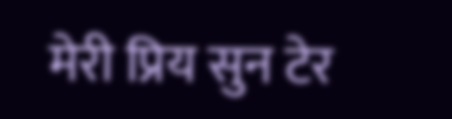मेरी प्रिय सुन टेर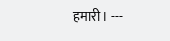हमारी। ---